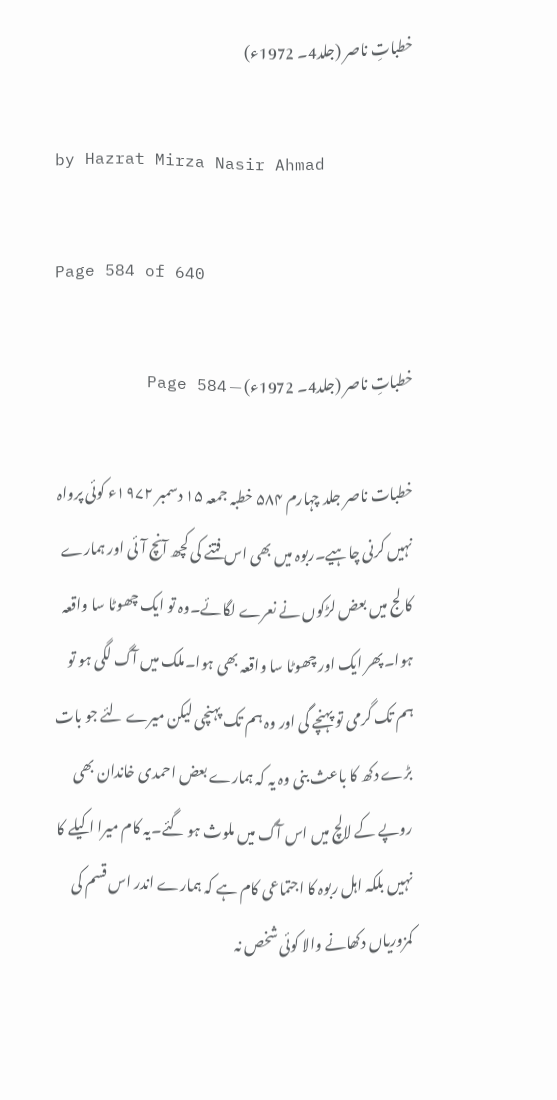خطباتِ ناصر (جلد4۔ 1972ء)

by Hazrat Mirza Nasir Ahmad

Page 584 of 640

خطباتِ ناصر (جلد4۔ 1972ء) — Page 584

خطبات ناصر جلد چہارم ۵۸۴ خطبہ جمعہ ۱۵ دسمبر ۱۹۷۲ء کوئی پرواہ نہیں کرنی چاہیے۔ربوہ میں بھی اس فتنے کی کچھ آنچ آئی اور ہمارے کا لج میں بعض لڑکوں نے نعرے لگائے۔وہ تو ایک چھوٹا سا واقعہ ہوا۔پھر ایک اور چھوٹا سا واقعہ بھی ہوا۔ملک میں آگ لگی ہو تو ہم تک گرمی تو پہنچے گی اور وہ ہم تک پہنچی لیکن میرے لئے جو بات بڑے دکھ کا باعث بنی وہ یہ کہ ہمارے بعض احمدی خاندان بھی روپے کے لالچ میں اس آگ میں ملوث ہو گئے۔یہ کام میرا اکیلے کا نہیں بلکہ اہل ربوہ کا اجتماعی کام ہے کہ ہمارے اندر اس قسم کی کمزوریاں دکھانے والا کوئی شخص نہ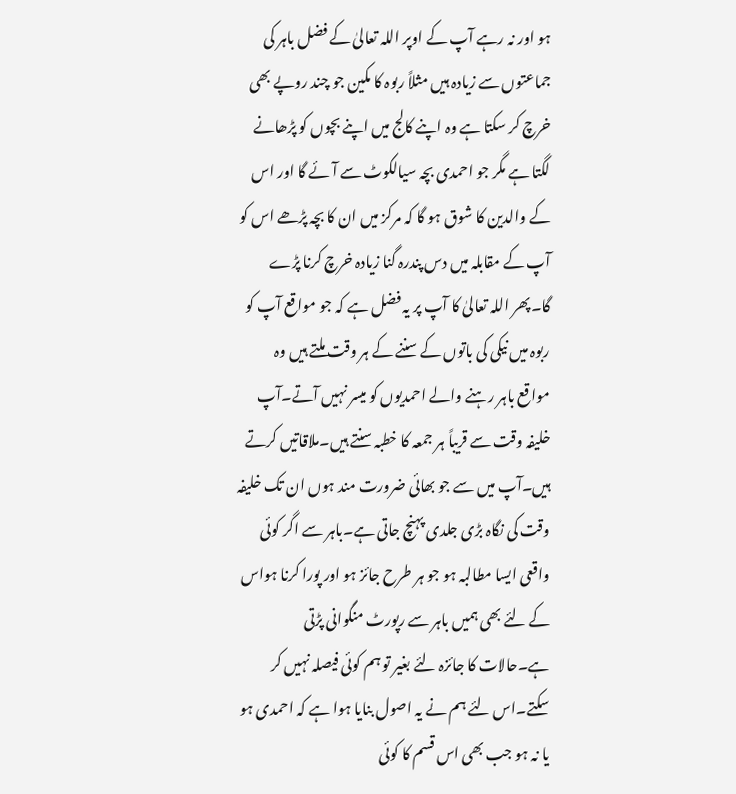ہو اور نہ رہے آپ کے اوپر اللہ تعالیٰ کے فضل باہر کی جماعتوں سے زیادہ ہیں مثلاً ربوہ کا مکین جو چند روپے بھی خرچ کر سکتا ہے وہ اپنے کالج میں اپنے بچوں کو پڑھانے لگتا ہے مگر جو احمدی بچہ سیالکوٹ سے آئے گا اور اس کے والدین کا شوق ہو گا کہ مرکز میں ان کا بچہ پڑھے اس کو آپ کے مقابلہ میں دس پندرہ گنا زیادہ خرچ کرنا پڑے گا۔پھر اللہ تعالیٰ کا آپ پر یہ فضل ہے کہ جو مواقع آپ کو ربوہ میں نیکی کی باتوں کے سننے کے ہر وقت ملتے ہیں وہ مواقع باہر رہنے والے احمدیوں کو میسر نہیں آتے۔آپ خلیفہ وقت سے قریباً ہر جمعہ کا خطبہ سنتے ہیں۔ملاقاتیں کرتے ہیں۔آپ میں سے جو بھائی ضرورت مند ہوں ان تک خلیفہ وقت کی نگاہ بڑی جلدی پہنچ جاتی ہے۔باہر سے اگر کوئی واقعی ایسا مطالبہ ہو جو ہر طرح جائز ہو اور پورا کرنا ہواس کے لئے بھی ہمیں باہر سے رپورٹ منگوانی پڑتی ہے۔حالات کا جائزہ لئے بغیر تو ہم کوئی فیصلہ نہیں کر سکتے۔اس لئے ہم نے یہ اصول بنایا ہوا ہے کہ احمدی ہو یا نہ ہو جب بھی اس قسم کا کوئی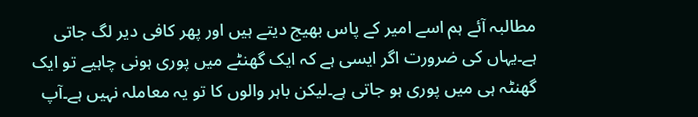مطالبہ آئے ہم اسے امیر کے پاس بھیج دیتے ہیں اور پھر کافی دیر لگ جاتی ہے۔یہاں کی ضرورت اگر ایسی ہے کہ ایک گھنٹے میں پوری ہونی چاہیے تو ایک گھنٹہ ہی میں پوری ہو جاتی ہے۔لیکن باہر والوں کا تو یہ معاملہ نہیں ہے۔آپ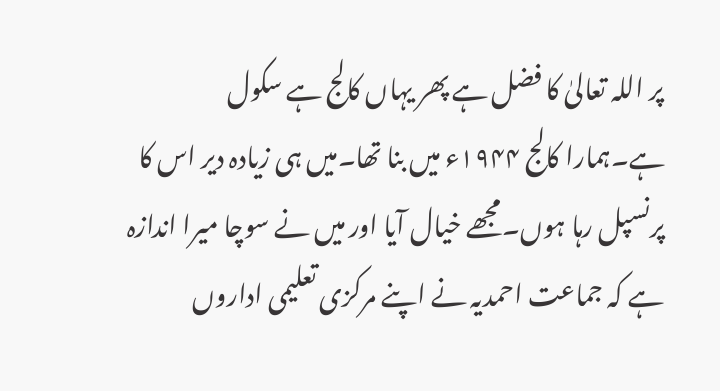پر اللہ تعالیٰ کا فضل ہے پھر یہاں کالج ہے سکول ہے۔ہمارا کالج ۱۹۴۴ء میں بنا تھا۔میں ہی زیادہ دیر اس کا پرنسپل رہا ہوں۔مجھے خیال آیا اور میں نے سوچا میرا اندازہ ہے کہ جماعت احمدیہ نے اپنے مرکزی تعلیمی اداروں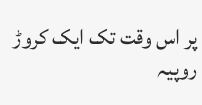پر اس وقت تک ایک کروڑ روپیہ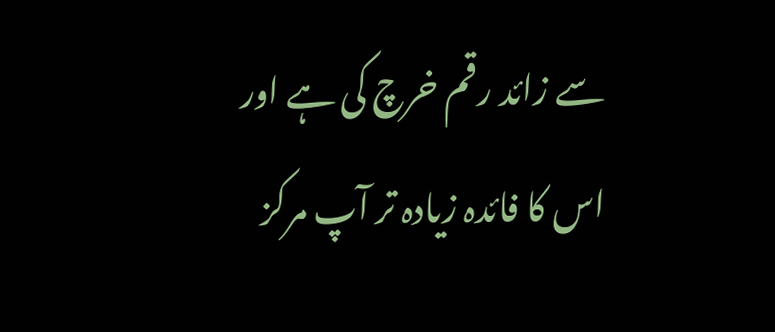سے زائد رقم خرچ کی ہے اور اس کا فائدہ زیادہ تر آپ مرکز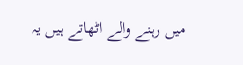میں رہنے والے اٹھاتے ہیں یہ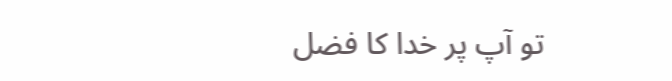تو آپ پر خدا کا فضل